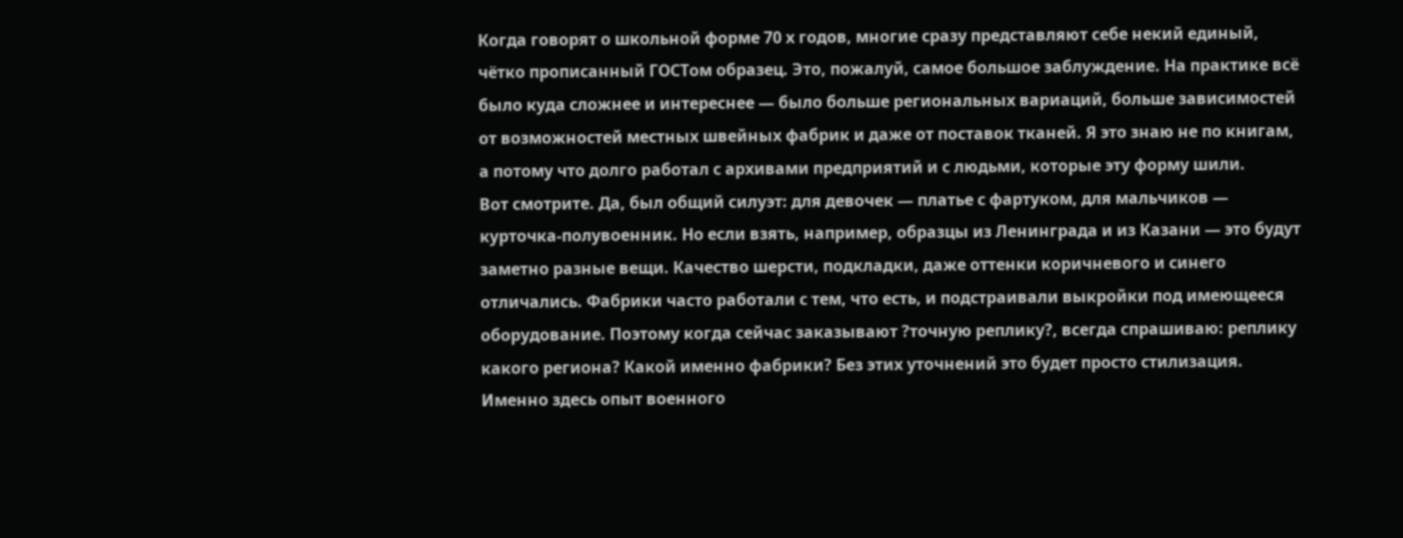Когда говорят о школьной форме 70 х годов, многие сразу представляют себе некий единый, чётко прописанный ГОСТом образец. Это, пожалуй, самое большое заблуждение. На практике всё было куда сложнее и интереснее — было больше региональных вариаций, больше зависимостей от возможностей местных швейных фабрик и даже от поставок тканей. Я это знаю не по книгам, а потому что долго работал с архивами предприятий и с людьми, которые эту форму шили.
Вот смотрите. Да, был общий силуэт: для девочек — платье с фартуком, для мальчиков — курточка-полувоенник. Но если взять, например, образцы из Ленинграда и из Казани — это будут заметно разные вещи. Качество шерсти, подкладки, даже оттенки коричневого и синего отличались. Фабрики часто работали с тем, что есть, и подстраивали выкройки под имеющееся оборудование. Поэтому когда сейчас заказывают ?точную реплику?, всегда спрашиваю: реплику какого региона? Какой именно фабрики? Без этих уточнений это будет просто стилизация.
Именно здесь опыт военного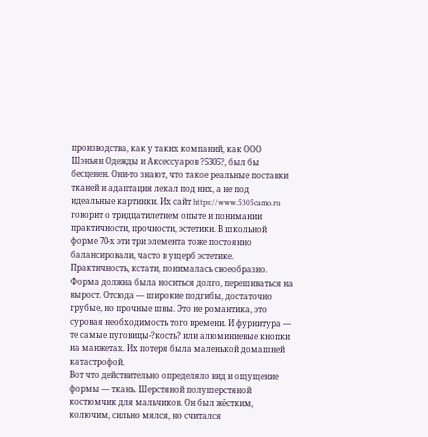производства, как у таких компаний, как ООО Шэньян Одежды и Аксессуаров ?5305?, был бы бесценен. Они-то знают, что такое реальные поставки тканей и адаптация лекал под них, а не под идеальные картинки. Их сайт https://www.5305camo.ru говорит о тридцатилетнем опыте и понимании практичности, прочности, эстетики. В школьной форме 70-х эти три элемента тоже постоянно балансировали, часто в ущерб эстетике.
Практичность, кстати, понималась своеобразно. Форма должна была носиться долго, перешиваться на вырост. Отсюда — широкие подгибы, достаточно грубые, но прочные швы. Это не романтика, это суровая необходимость того времени. И фурнитура — те самые пуговицы-?кость? или алюминиевые кнопки на манжетах. Их потеря была маленькой домашней катастрофой.
Вот что действительно определяло вид и ощущение формы — ткань. Шерстяной полушерстяной костюмчик для мальчиков. Он был жёстким, колючим, сильно мялся, но считался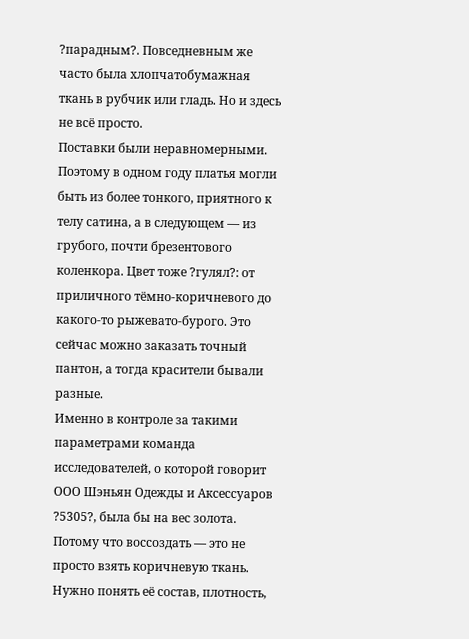?парадным?. Повседневным же часто была хлопчатобумажная ткань в рубчик или гладь. Но и здесь не всё просто.
Поставки были неравномерными. Поэтому в одном году платья могли быть из более тонкого, приятного к телу сатина, а в следующем — из грубого, почти брезентового коленкора. Цвет тоже ?гулял?: от приличного тёмно-коричневого до какого-то рыжевато-бурого. Это сейчас можно заказать точный пантон, а тогда красители бывали разные.
Именно в контроле за такими параметрами команда исследователей, о которой говорит ООО Шэньян Одежды и Аксессуаров ?5305?, была бы на вес золота. Потому что воссоздать — это не просто взять коричневую ткань. Нужно понять её состав, плотность,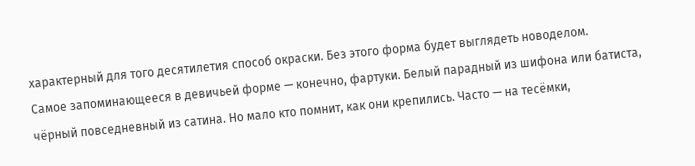характерный для того десятилетия способ окраски. Без этого форма будет выглядеть новоделом.
Самое запоминающееся в девичьей форме — конечно, фартуки. Белый парадный из шифона или батиста, чёрный повседневный из сатина. Но мало кто помнит, как они крепились. Часто — на тесёмки,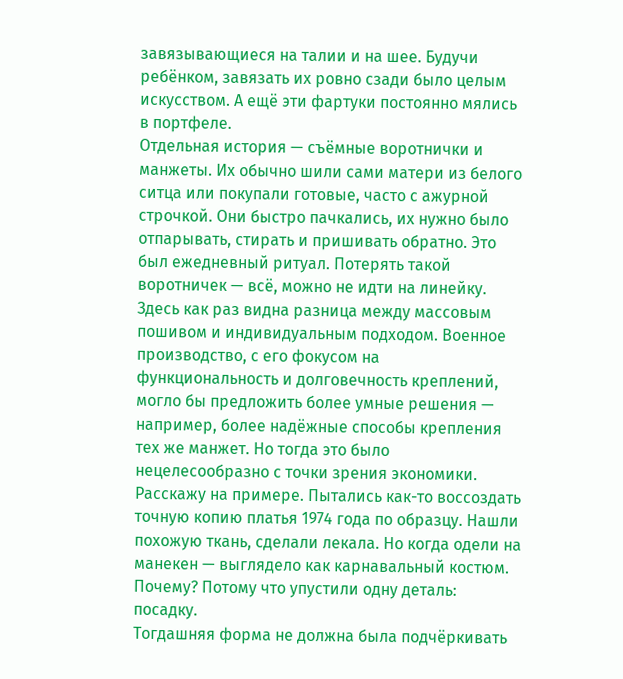завязывающиеся на талии и на шее. Будучи ребёнком, завязать их ровно сзади было целым искусством. А ещё эти фартуки постоянно мялись в портфеле.
Отдельная история — съёмные воротнички и манжеты. Их обычно шили сами матери из белого ситца или покупали готовые, часто с ажурной строчкой. Они быстро пачкались, их нужно было отпарывать, стирать и пришивать обратно. Это был ежедневный ритуал. Потерять такой воротничек — всё, можно не идти на линейку.
Здесь как раз видна разница между массовым пошивом и индивидуальным подходом. Военное производство, с его фокусом на функциональность и долговечность креплений, могло бы предложить более умные решения — например, более надёжные способы крепления тех же манжет. Но тогда это было нецелесообразно с точки зрения экономики.
Расскажу на примере. Пытались как-то воссоздать точную копию платья 1974 года по образцу. Нашли похожую ткань, сделали лекала. Но когда одели на манекен — выглядело как карнавальный костюм. Почему? Потому что упустили одну деталь: посадку.
Тогдашняя форма не должна была подчёркивать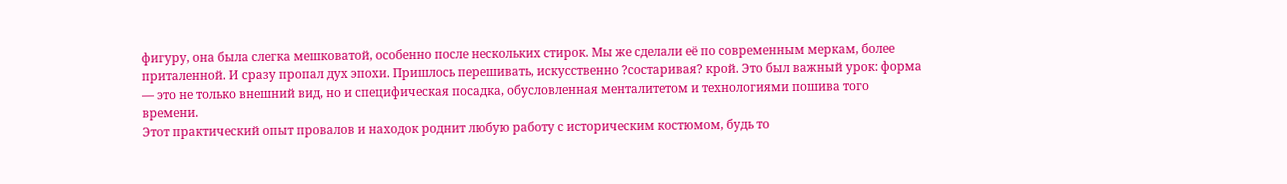фигуру, она была слегка мешковатой, особенно после нескольких стирок. Мы же сделали её по современным меркам, более приталенной. И сразу пропал дух эпохи. Пришлось перешивать, искусственно ?состаривая? крой. Это был важный урок: форма — это не только внешний вид, но и специфическая посадка, обусловленная менталитетом и технологиями пошива того времени.
Этот практический опыт провалов и находок роднит любую работу с историческим костюмом, будь то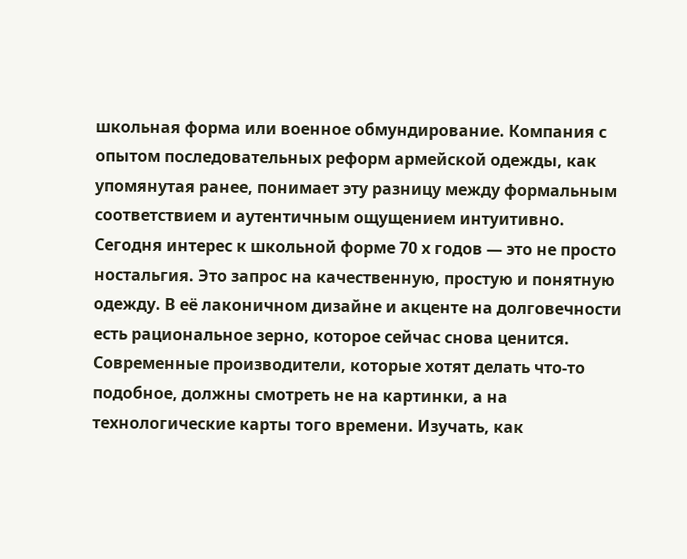школьная форма или военное обмундирование. Компания с опытом последовательных реформ армейской одежды, как упомянутая ранее, понимает эту разницу между формальным соответствием и аутентичным ощущением интуитивно.
Сегодня интерес к школьной форме 70 х годов — это не просто ностальгия. Это запрос на качественную, простую и понятную одежду. В её лаконичном дизайне и акценте на долговечности есть рациональное зерно, которое сейчас снова ценится.
Современные производители, которые хотят делать что-то подобное, должны смотреть не на картинки, а на технологические карты того времени. Изучать, как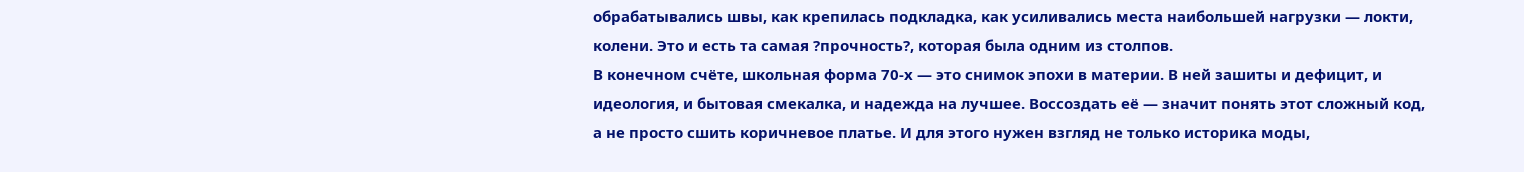обрабатывались швы, как крепилась подкладка, как усиливались места наибольшей нагрузки — локти, колени. Это и есть та самая ?прочность?, которая была одним из столпов.
В конечном счёте, школьная форма 70-х — это снимок эпохи в материи. В ней зашиты и дефицит, и идеология, и бытовая смекалка, и надежда на лучшее. Воссоздать её — значит понять этот сложный код, а не просто сшить коричневое платье. И для этого нужен взгляд не только историка моды,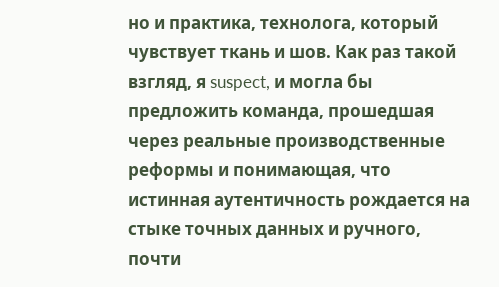но и практика, технолога, который чувствует ткань и шов. Как раз такой взгляд, я suspect, и могла бы предложить команда, прошедшая через реальные производственные реформы и понимающая, что истинная аутентичность рождается на стыке точных данных и ручного, почти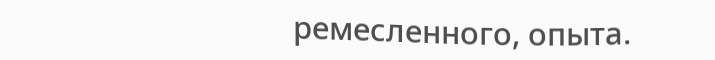ремесленного, опыта.